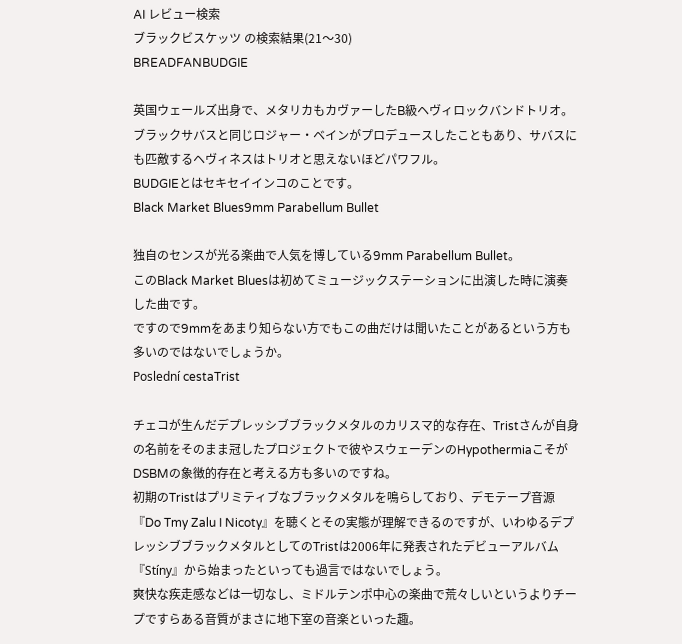AI レビュー検索
ブラックビスケッツ の検索結果(21〜30)
BREADFANBUDGIE

英国ウェールズ出身で、メタリカもカヴァーしたB級ヘヴィロックバンドトリオ。
ブラックサバスと同じロジャー・ベインがプロデュースしたこともあり、サバスにも匹敵するヘヴィネスはトリオと思えないほどパワフル。
BUDGIEとはセキセイインコのことです。
Black Market Blues9mm Parabellum Bullet

独自のセンスが光る楽曲で人気を博している9mm Parabellum Bullet。
このBlack Market Bluesは初めてミュージックステーションに出演した時に演奏した曲です。
ですので9mmをあまり知らない方でもこの曲だけは聞いたことがあるという方も多いのではないでしょうか。
Poslední cestaTrist

チェコが生んだデプレッシブブラックメタルのカリスマ的な存在、Tristさんが自身の名前をそのまま冠したプロジェクトで彼やスウェーデンのHypothermiaこそがDSBMの象徴的存在と考える方も多いのですね。
初期のTristはプリミティブなブラックメタルを鳴らしており、デモテープ音源『Do Tmy Zalu I Nicoty』を聴くとその実態が理解できるのですが、いわゆるデプレッシブブラックメタルとしてのTristは2006年に発表されたデビューアルバム『Stíny』から始まったといっても過言ではないでしょう。
爽快な疾走感などは一切なし、ミドルテンポ中心の楽曲で荒々しいというよりチープですらある音質がまさに地下室の音楽といった趣。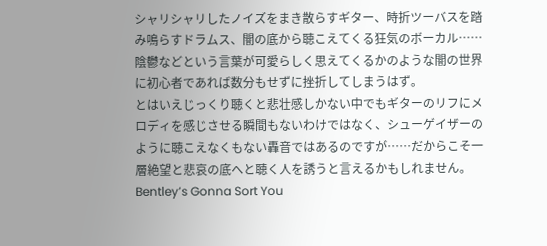シャリシャリしたノイズをまき散らすギター、時折ツーバスを踏み鳴らすドラムス、闇の底から聴こえてくる狂気のボーカル……陰鬱などという言葉が可愛らしく思えてくるかのような闇の世界に初心者であれば数分もせずに挫折してしまうはず。
とはいえじっくり聴くと悲壮感しかない中でもギターのリフにメロディを感じさせる瞬間もないわけではなく、シューゲイザーのように聴こえなくもない轟音ではあるのですが……だからこそ一層絶望と悲哀の底へと聴く人を誘うと言えるかもしれません。
Bentley’s Gonna Sort You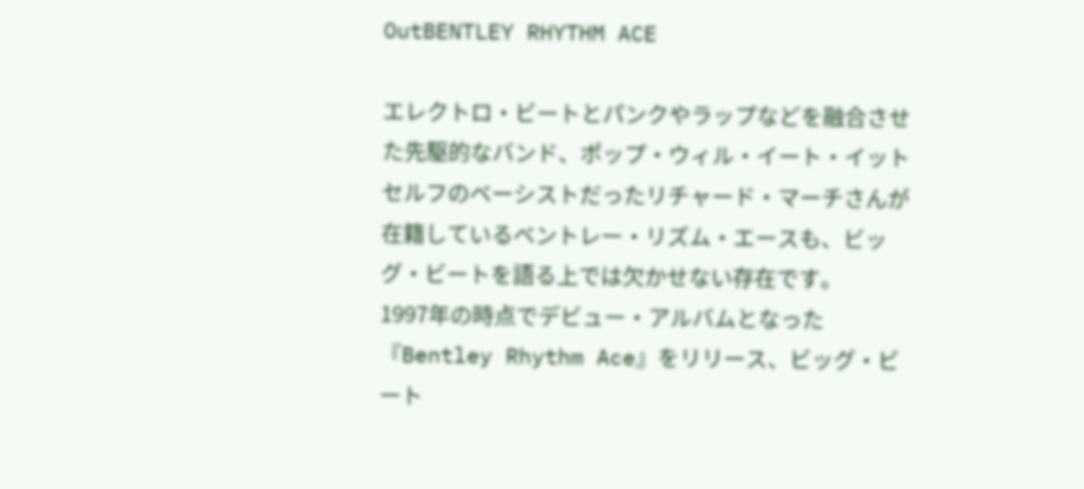OutBENTLEY RHYTHM ACE

エレクトロ・ビートとパンクやラップなどを融合させた先駆的なバンド、ポップ・ウィル・イート・イットセルフのベーシストだったリチャード・マーチさんが在籍しているベントレー・リズム・エースも、ビッグ・ビートを語る上では欠かせない存在です。
1997年の時点でデビュー・アルバムとなった『Bentley Rhythm Ace』をリリース、ビッグ・ビート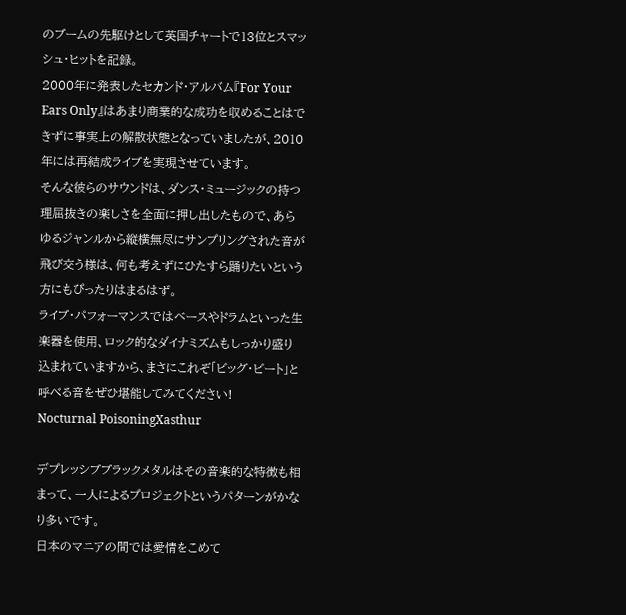のブームの先駆けとして英国チャートで13位とスマッシュ・ヒットを記録。
2000年に発表したセカンド・アルバム『For Your Ears Only』はあまり商業的な成功を収めることはできずに事実上の解散状態となっていましたが、2010年には再結成ライブを実現させています。
そんな彼らのサウンドは、ダンス・ミュージックの持つ理屈抜きの楽しさを全面に押し出したもので、あらゆるジャンルから縦横無尽にサンプリングされた音が飛び交う様は、何も考えずにひたすら踊りたいという方にもぴったりはまるはず。
ライブ・パフォーマンスではベースやドラムといった生楽器を使用、ロック的なダイナミズムもしっかり盛り込まれていますから、まさにこれぞ「ビッグ・ビート」と呼べる音をぜひ堪能してみてください!
Nocturnal PoisoningXasthur

デプレッシブブラックメタルはその音楽的な特徴も相まって、一人によるプロジェクトというパターンがかなり多いです。
日本のマニアの間では愛情をこめて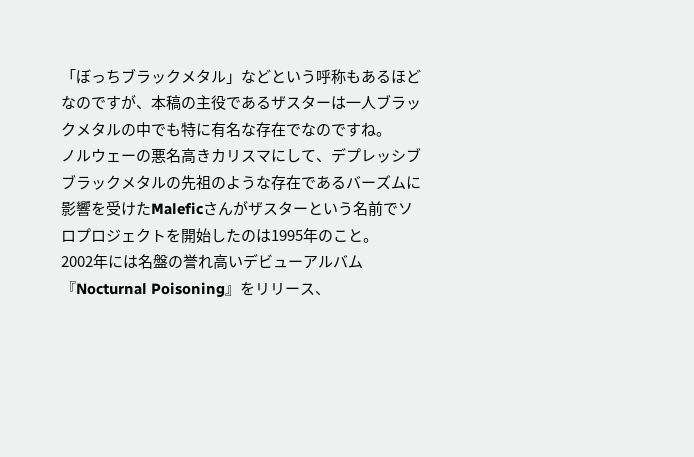「ぼっちブラックメタル」などという呼称もあるほどなのですが、本稿の主役であるザスターは一人ブラックメタルの中でも特に有名な存在でなのですね。
ノルウェーの悪名高きカリスマにして、デプレッシブブラックメタルの先祖のような存在であるバーズムに影響を受けたMaleficさんがザスターという名前でソロプロジェクトを開始したのは1995年のこと。
2002年には名盤の誉れ高いデビューアルバム『Nocturnal Poisoning』をリリース、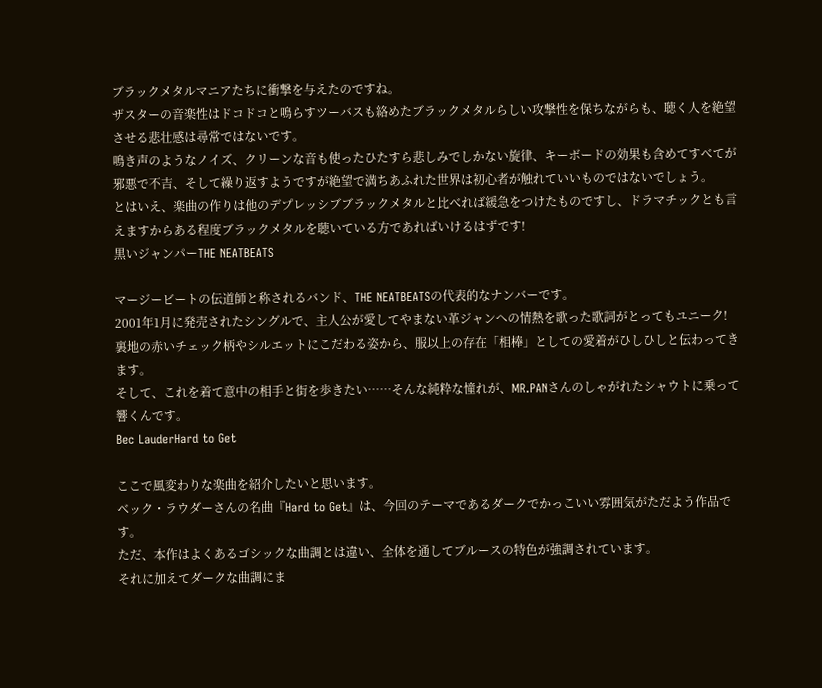ブラックメタルマニアたちに衝撃を与えたのですね。
ザスターの音楽性はドコドコと鳴らすツーバスも絡めたブラックメタルらしい攻撃性を保ちながらも、聴く人を絶望させる悲壮感は尋常ではないです。
鳴き声のようなノイズ、クリーンな音も使ったひたすら悲しみでしかない旋律、キーボードの効果も含めてすべてが邪悪で不吉、そして繰り返すようですが絶望で満ちあふれた世界は初心者が触れていいものではないでしょう。
とはいえ、楽曲の作りは他のデプレッシブブラックメタルと比べれば緩急をつけたものですし、ドラマチックとも言えますからある程度ブラックメタルを聴いている方であればいけるはずです!
黒いジャンパーTHE NEATBEATS

マージービートの伝道師と称されるバンド、THE NEATBEATSの代表的なナンバーです。
2001年1月に発売されたシングルで、主人公が愛してやまない革ジャンへの情熱を歌った歌詞がとってもユニーク!
裏地の赤いチェック柄やシルエットにこだわる姿から、服以上の存在「相棒」としての愛着がひしひしと伝わってきます。
そして、これを着て意中の相手と街を歩きたい……そんな純粋な憧れが、MR.PANさんのしゃがれたシャウトに乗って響くんです。
Bec LauderHard to Get

ここで風変わりな楽曲を紹介したいと思います。
ベック・ラウダーさんの名曲『Hard to Get』は、今回のテーマであるダークでかっこいい雰囲気がただよう作品です。
ただ、本作はよくあるゴシックな曲調とは違い、全体を通してブルースの特色が強調されています。
それに加えてダークな曲調にま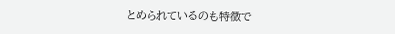とめられているのも特徴で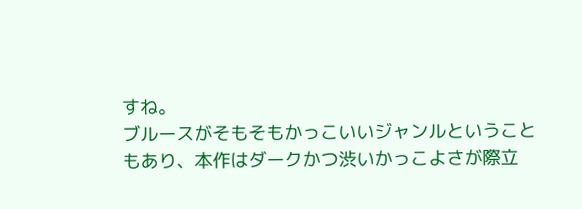すね。
ブルースがそもそもかっこいいジャンルということもあり、本作はダークかつ渋いかっこよさが際立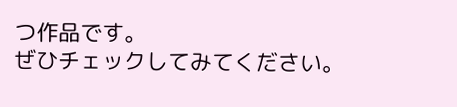つ作品です。
ぜひチェックしてみてください。